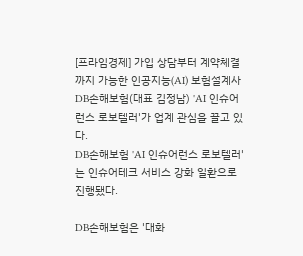[프라임경제] 가입 상담부터 계약체결까지 가능한 인공지능(AI) 보험설계사 DB손해보험(대표 김정남) 'AI 인슈어런스 로보텔러'가 업계 관심을 끌고 있다.
DB손해보험 'AI 인슈어런스 로보텔러'는 인슈어테크 서비스 강화 일환으로 진행됐다.

DB손해보험은 '대화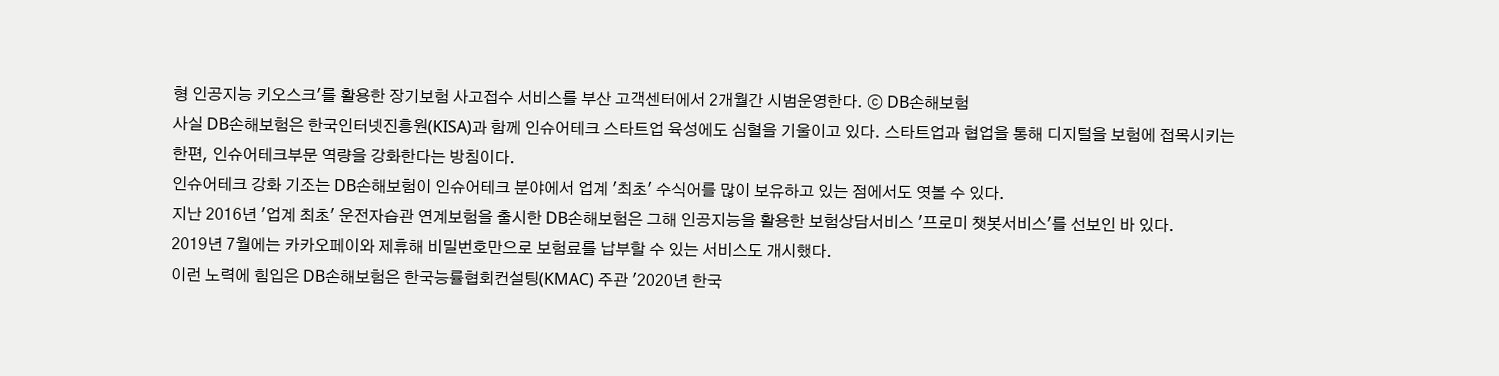형 인공지능 키오스크'를 활용한 장기보험 사고접수 서비스를 부산 고객센터에서 2개월간 시범운영한다. ⓒ DB손해보험
사실 DB손해보험은 한국인터넷진흥원(KISA)과 함께 인슈어테크 스타트업 육성에도 심혈을 기울이고 있다. 스타트업과 협업을 통해 디지털을 보험에 접목시키는 한편, 인슈어테크부문 역량을 강화한다는 방침이다.
인슈어테크 강화 기조는 DB손해보험이 인슈어테크 분야에서 업계 '최초' 수식어를 많이 보유하고 있는 점에서도 엿볼 수 있다.
지난 2016년 '업계 최초' 운전자습관 연계보험을 출시한 DB손해보험은 그해 인공지능을 활용한 보험상담서비스 '프로미 챗봇서비스'를 선보인 바 있다.
2019년 7월에는 카카오페이와 제휴해 비밀번호만으로 보험료를 납부할 수 있는 서비스도 개시했다.
이런 노력에 힘입은 DB손해보험은 한국능률협회컨설팅(KMAC) 주관 '2020년 한국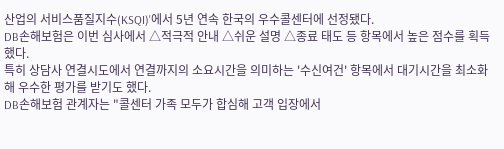산업의 서비스품질지수(KSQI)'에서 5년 연속 한국의 우수콜센터에 선정됐다.
DB손해보험은 이번 심사에서 △적극적 안내 △쉬운 설명 △종료 태도 등 항목에서 높은 점수를 획득했다.
특히 상담사 연결시도에서 연결까지의 소요시간을 의미하는 '수신여건' 항목에서 대기시간을 최소화해 우수한 평가를 받기도 했다.
DB손해보험 관계자는 "콜센터 가족 모두가 합심해 고객 입장에서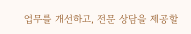업무를 개선하고, 전문 상담을 제공할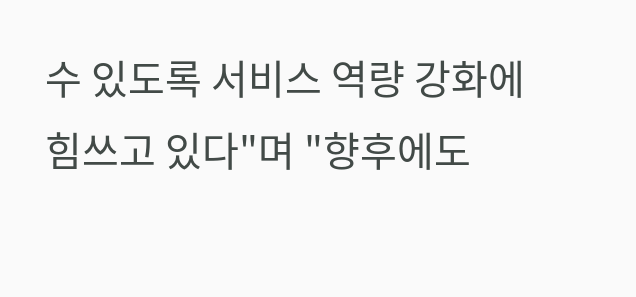수 있도록 서비스 역량 강화에 힘쓰고 있다"며 "향후에도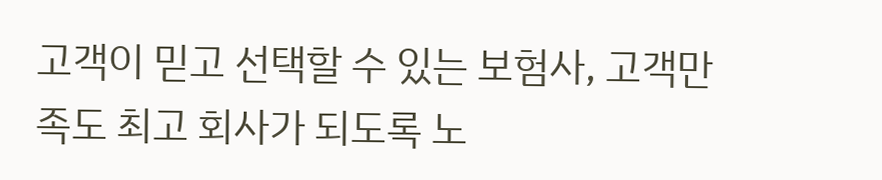고객이 믿고 선택할 수 있는 보험사, 고객만족도 최고 회사가 되도록 노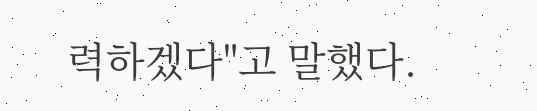력하겠다"고 말했다.